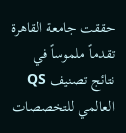حققت جامعة القاهرة تقدماً ملموساً في نتائج تصنيف QS العالمي للتخصصات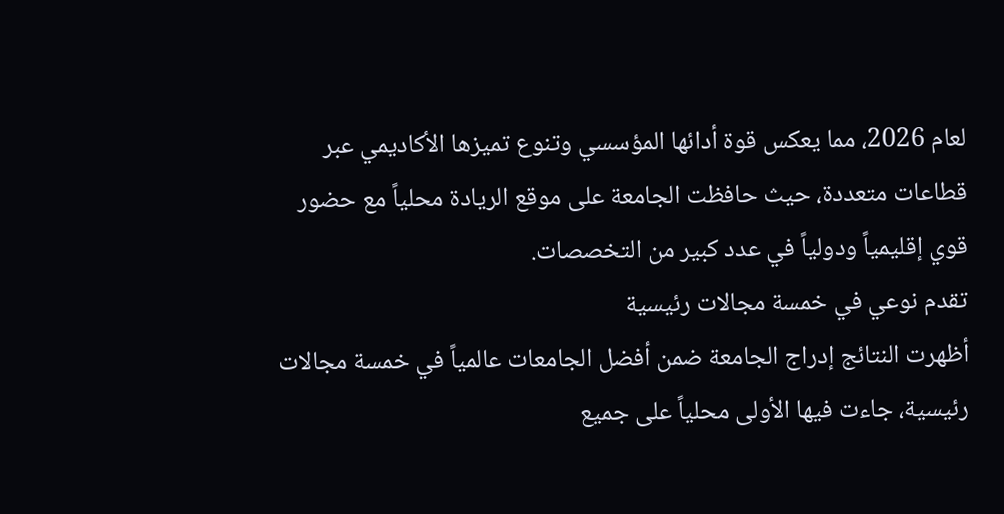لعام 2026، مما يعكس قوة أدائها المؤسسي وتنوع تميزها الأكاديمي عبر قطاعات متعددة، حيث حافظت الجامعة على موقع الريادة محلياً مع حضور قوي إقليمياً ودولياً في عدد كبير من التخصصات.
تقدم نوعي في خمسة مجالات رئيسية
أظهرت النتائج إدراج الجامعة ضمن أفضل الجامعات عالمياً في خمسة مجالات رئيسية، جاءت فيها الأولى محلياً على جميع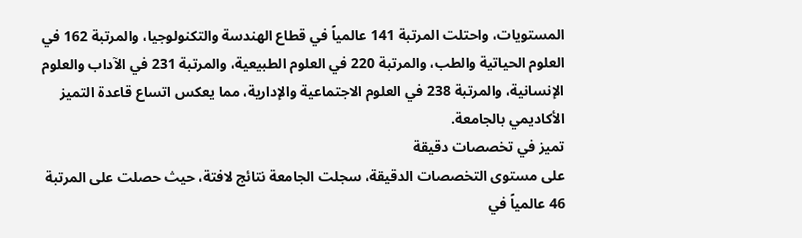المستويات، واحتلت المرتبة 141 عالمياً في قطاع الهندسة والتكنولوجيا، والمرتبة 162 في العلوم الحياتية والطب، والمرتبة 220 في العلوم الطبيعية، والمرتبة 231 في الآداب والعلوم الإنسانية، والمرتبة 238 في العلوم الاجتماعية والإدارية، مما يعكس اتساع قاعدة التميز الأكاديمي بالجامعة.
تميز في تخصصات دقيقة
على مستوى التخصصات الدقيقة، سجلت الجامعة نتائج لافتة، حيث حصلت على المرتبة 46 عالمياً في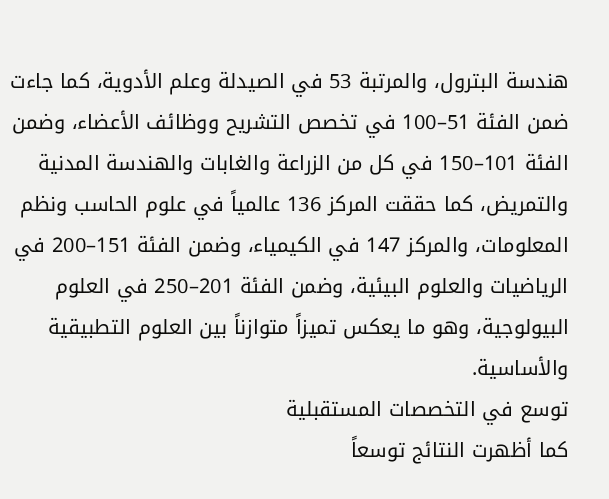هندسة البترول، والمرتبة 53 في الصيدلة وعلم الأدوية، كما جاءت ضمن الفئة 51–100 في تخصص التشريح ووظائف الأعضاء، وضمن الفئة 101–150 في كل من الزراعة والغابات والهندسة المدنية والتمريض، كما حققت المركز 136 عالمياً في علوم الحاسب ونظم المعلومات، والمركز 147 في الكيمياء، وضمن الفئة 151–200 في الرياضيات والعلوم البيئية، وضمن الفئة 201–250 في العلوم البيولوجية، وهو ما يعكس تميزاً متوازناً بين العلوم التطبيقية والأساسية.
توسع في التخصصات المستقبلية
كما أظهرت النتائج توسعاً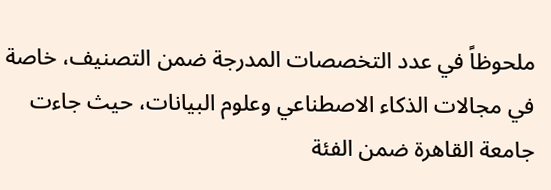ملحوظاً في عدد التخصصات المدرجة ضمن التصنيف، خاصة في مجالات الذكاء الاصطناعي وعلوم البيانات، حيث جاءت جامعة القاهرة ضمن الفئة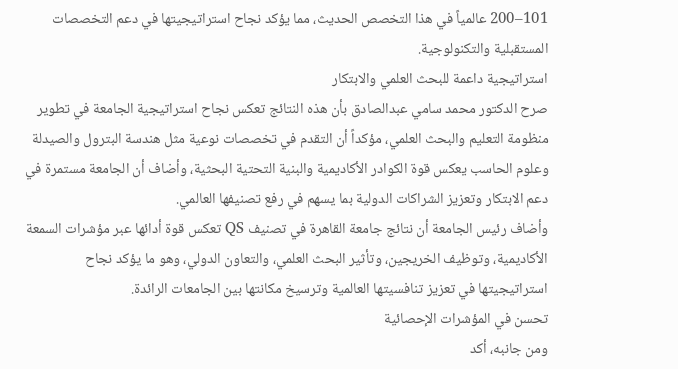101–200 عالمياً في هذا التخصص الحديث، مما يؤكد نجاح استراتيجيتها في دعم التخصصات المستقبلية والتكنولوجية.
استراتيجية داعمة للبحث العلمي والابتكار
صرح الدكتور محمد سامي عبدالصادق بأن هذه النتائج تعكس نجاح استراتيجية الجامعة في تطوير منظومة التعليم والبحث العلمي، مؤكداً أن التقدم في تخصصات نوعية مثل هندسة البترول والصيدلة وعلوم الحاسب يعكس قوة الكوادر الأكاديمية والبنية التحتية البحثية، وأضاف أن الجامعة مستمرة في دعم الابتكار وتعزيز الشراكات الدولية بما يسهم في رفع تصنيفها العالمي.
وأضاف رئيس الجامعة أن نتائج جامعة القاهرة في تصنيف QS تعكس قوة أدائها عبر مؤشرات السمعة الأكاديمية، وتوظيف الخريجين، وتأثير البحث العلمي، والتعاون الدولي، وهو ما يؤكد نجاح استراتيجيتها في تعزيز تنافسيتها العالمية وترسيخ مكانتها بين الجامعات الرائدة.
تحسن في المؤشرات الإحصائية
ومن جانبه، أكد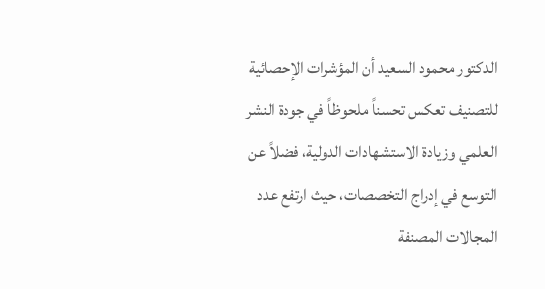الدكتور محمود السعيد أن المؤشرات الإحصائية للتصنيف تعكس تحسناً ملحوظاً في جودة النشر العلمي وزيادة الاستشهادات الدولية، فضلاً عن التوسع في إدراج التخصصات، حيث ارتفع عدد المجالات المصنفة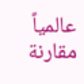عالمياً مقارنة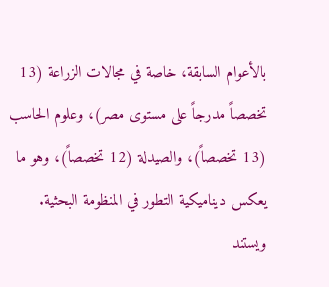بالأعوام السابقة، خاصة في مجالات الزراعة (13 تخصصاً مدرجاً على مستوى مصر)، وعلوم الحاسب (13 تخصصاً)، والصيدلة (12 تخصصاً)، وهو ما يعكس ديناميكية التطور في المنظومة البحثية.
ويستند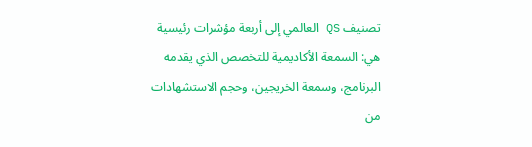تصنيف QS العالمي إلى أربعة مؤشرات رئيسية هي: السمعة الأكاديمية للتخصص الذي يقدمه البرنامج، وسمعة الخريجين، وحجم الاستشهادات من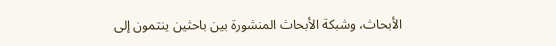الأبحاث، وشبكة الأبحاث المنشورة بين باحثين ينتمون إلى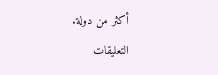أكثر من دولة.
التعليقات